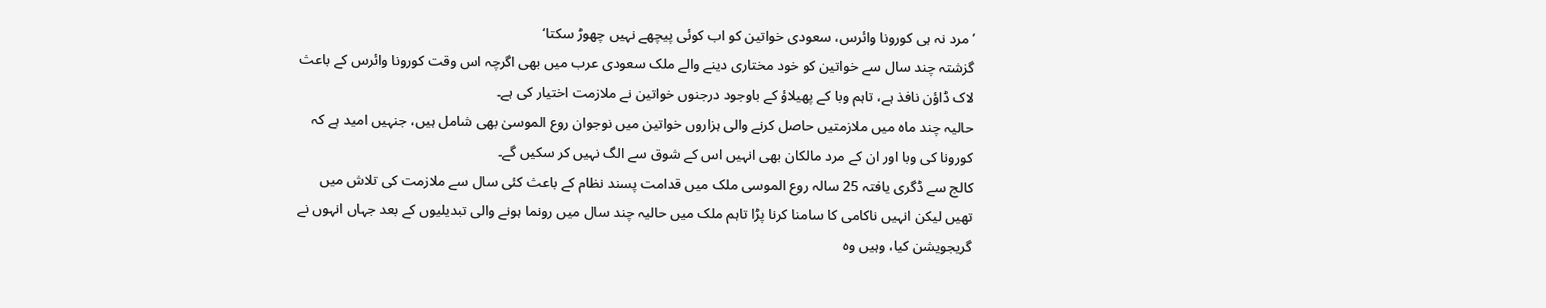’مرد نہ ہی کورونا وائرس، سعودی خواتین کو اب کوئی پیچھے نہیں چھوڑ سکتا‘
گزشتہ چند سال سے خواتین کو خود مختاری دینے والے ملک سعودی عرب میں بھی اگرچہ اس وقت کورونا وائرس کے باعث لاک ڈاؤن نافذ ہے، تاہم وبا کے پھیلاؤ کے باوجود درجنوں خواتین نے ملازمت اختیار کی ہے۔
حالیہ چند ماہ میں ملازمتیں حاصل کرنے والی ہزاروں خواتین میں نوجوان روع الموسیٰ بھی شامل ہیں، جنہیں امید ہے کہ کورونا کی وبا اور ان کے مرد مالکان بھی انہیں اس کے شوق سے الگ نہیں کر سکیں گے۔
کالج سے ڈگری یافتہ 25 سالہ روع الموسی ملک میں قدامت پسند نظام کے باعث کئی سال سے ملازمت کی تلاش میں تھیں لیکن انہیں ناکامی کا سامنا کرنا پڑا تاہم ملک میں حالیہ چند سال میں رونما ہونے والی تبدیلیوں کے بعد جہاں انہوں نے گریجویشن کیا، وہیں وہ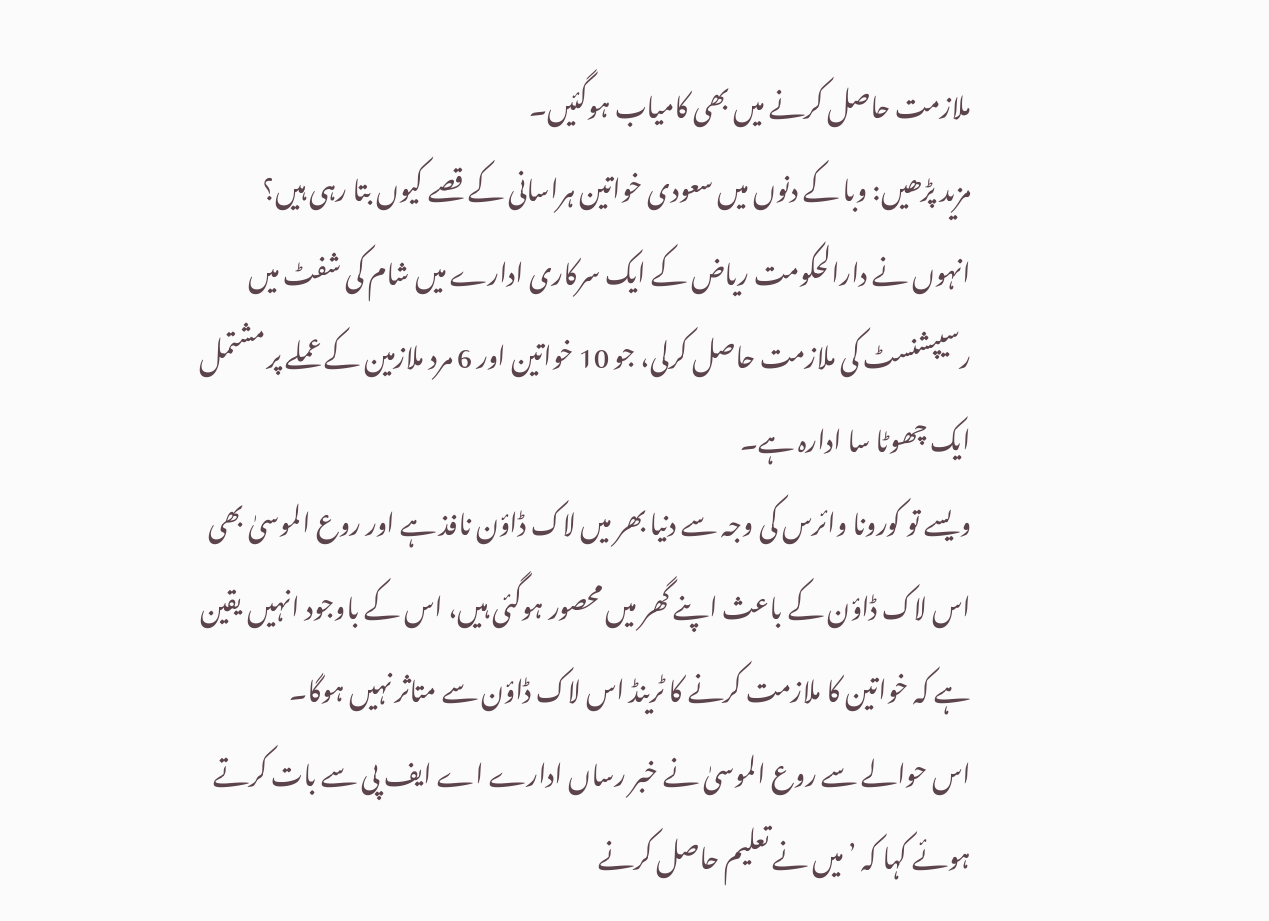ملازمت حاصل کرنے میں بھی کامیاب ہوگئیں۔
مزید پڑھیں: وبا کے دنوں میں سعودی خواتین ہراسانی کے قصے کیوں بتا رہی ہیں؟
انہوں نے دارالحکومت ریاض کے ایک سرکاری ادارے میں شام کی شفٹ میں رسیپشنسٹ کی ملازمت حاصل کرلی، جو 10 خواتین اور 6 مرد ملازمین کے عملے پر مشتمل ایک چھوٹا سا ادارہ ہے۔
ویسے تو کورونا وائرس کی وجہ سے دنیا بھر میں لاک ڈاؤن نافذ ہے اور روع الموسیٰ بھی اس لاک ڈاؤن کے باعث اپنے گھر میں محصور ہوگئی ہیں، اس کے باوجود انہیں یقین ہے کہ خواتین کا ملازمت کرنے کا ٹرینڈ اس لاک ڈاؤن سے متاثر نہیں ہوگا۔
اس حوالے سے روع الموسیٰ نے خبر رساں ادارے اے ایف پی سے بات کرتے ہوئے کہا کہ ’میں نے تعلیم حاصل کرنے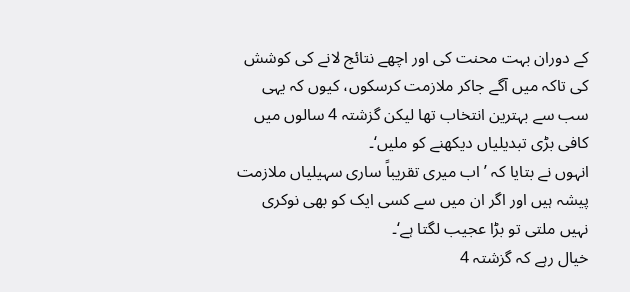کے دوران بہت محنت کی اور اچھے نتائج لانے کی کوشش کی تاکہ میں آگے جاکر ملازمت کرسکوں، کیوں کہ یہی سب سے بہترین انتخاب تھا لیکن گزشتہ 4 سالوں میں کافی بڑی تبدیلیاں دیکھنے کو ملیں‘۔
انہوں نے بتایا کہ ’اب میری تقریباً ساری سہیلیاں ملازمت پیشہ ہیں اور اگر ان میں سے کسی ایک کو بھی نوکری نہیں ملتی تو بڑا عجیب لگتا ہے‘۔
خیال رہے کہ گزشتہ 4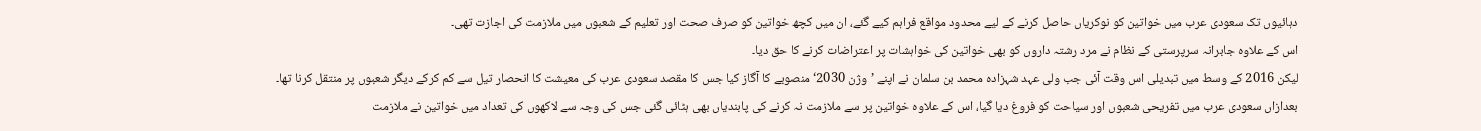دہائیوں تک سعودی عرب میں خواتین کو نوکریاں حاصل کرنے کے لیے محدود مواقع فراہم کیے گئے، ان میں کچھ خواتین کو صرف صحت اور تعلیم کے شعبوں میں ملازمت کی اجازت تھی۔
اس کے علاوہ جابرانہ سرپرستی کے نظام نے مرد رشتہ داروں کو بھی خواتین کی خواہشات پر اعتراضات کرنے کا حق دیا۔
لیکن 2016 کے وسط میں تبدیلی اس وقت آئی جب ولی عہد شہزادہ محمد بن سلمان نے اپنے ’وژن 2030‘ منصوبے کا آگاز کیا جس کا مقصد سعودی عرب کی معیشت کا انحصار تیل سے کم کرکے دیگر شعبوں پر منتقل کرنا تھا۔
بعدازاں سعودی عرب میں تفریحی شعبوں اور سیاحت کو فروغ دیا گیا، اس کے علاوہ خواتین پر سے ملازمت نہ کرنے کی پابندیاں بھی ہٹائی گئی جس کی وجہ سے لاکھوں کی تعداد میں خواتین نے ملازمت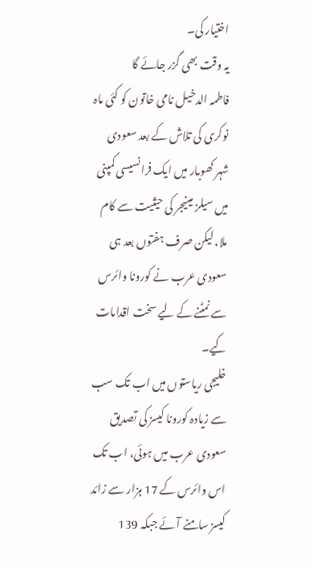اختیار کی۔
یہ وقت بھی گزر جائے گا
فاطمہ الدخیل نامی خاتون کو کئی ماہ نوکری کی تلاش کے بعد سعودی شہر کھوبار میں ایک فرانسیسی کمپنی میں سیلز مینیجر کی حیثیت سے کام ملا، لیکن صرف ہفتوں بعد ہی سعودی عرب نے کورونا وائرس سے نمٹنے کے لیے سخت اقدامات کیے۔
خلیجی ریاستوں میں اب تک سب سے زیادہ کورونا کیسز کی تصدیق سعودی عرب میں ہوئی، اب تک اس وائرس کے 17 ہزار سے زائد کیسز سامنے آئے جبکہ 139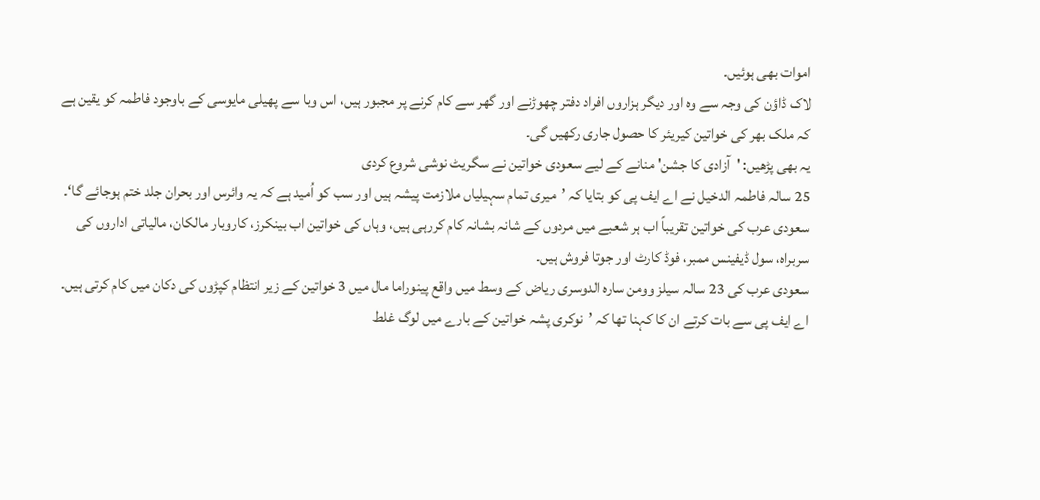اموات بھی ہوئیں۔
لاک ڈاؤن کی وجہ سے وہ اور دیگر ہزاروں افراد دفتر چھوڑنے اور گھر سے کام کرنے پر مجبور ہیں، اس وبا سے پھیلی مایوسی کے باوجود فاطمہ کو یقین ہے کہ ملک بھر کی خواتین کیریئر کا حصول جاری رکھیں گی۔
یہ بھی پڑھیں: 'آزادی کا جشن' منانے کے لیے سعودی خواتین نے سگریٹ نوشی شروع کردی
25 سالہ فاطمہ الدخیل نے اے ایف پی کو بتایا کہ ’میری تمام سہیلیاں ملازمت پیشہ ہیں اور سب کو اُمید ہے کہ یہ وائرس اور بحران جلد ختم ہوجائے گا‘۔
سعودی عرب کی خواتین تقریباً اب ہر شعبے میں مردوں کے شانہ بشانہ کام کررہی ہیں، وہاں کی خواتین اب بینکرز، کاروبار مالکان، مالیاتی اداروں کی سربراہ، سول ڈیفینس ممبر، فوڈ کارٹ اور جوتا فروش ہیں۔
سعودی عرب کی 23 سالہ سیلز وومن سارہ الدوسری ریاض کے وسط میں واقع پینوراما مال میں 3 خواتین کے زیر انتظام کپڑوں کی دکان میں کام کرتی ہیں۔
اے ایف پی سے بات کرتے ان کا کہنا تھا کہ ’نوکری پشہ خواتین کے بارے میں لوگ غلط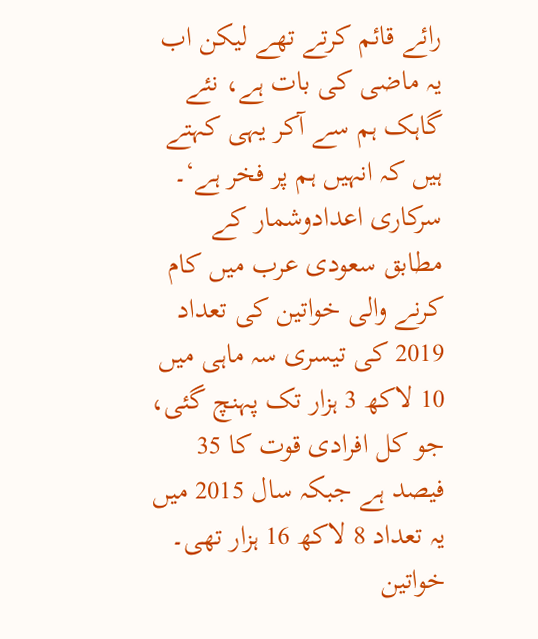رائے قائم کرتے تھے لیکن اب یہ ماضی کی بات ہے، نئے گاہک ہم سے آکر یہی کہتے ہیں کہ انہیں ہم پر فخر ہے‘۔
سرکاری اعدادوشمار کے مطابق سعودی عرب میں کام کرنے والی خواتین کی تعداد 2019 کی تیسری سہ ماہی میں 10 لاکھ 3 ہزار تک پہنچ گئی، جو کل افرادی قوت کا 35 فیصد ہے جبکہ سال 2015 میں یہ تعداد 8 لاکھ 16 ہزار تھی۔
خواتین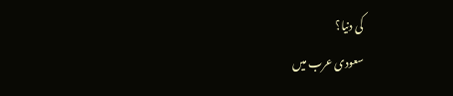کی دنیا؟
سعودی عرب میں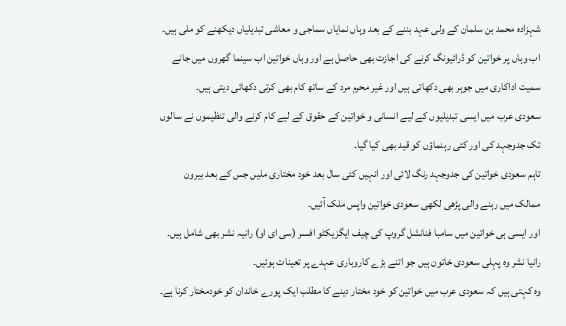شہزادہ محمد بن سلمان کے ولی عہد بننے کے بعد وہاں نمایاں سماجی و معاشی تبدیلیاں دیکھنے کو ملی ہیں۔
اب وہاں پر خواتین کو ڈرائیونگ کرنے کی اجازت بھی حاصل ہے اور وہاں خواتین اب سینما گھروں میں جانے سمیت اداکاری میں جوہر بھی دکھاتی ہیں اور غیر محرم مرد کے ساتھ کام بھی کرتی دکھائی دیتی ہیں۔
سعودی عرب میں ایسی تبدیلیوں کے لیے انسانی و خواتین کے حقوق کے لیے کام کرنے والی تنظیموں نے سالوں تک جدوجہد کی اور کئی رہنماؤں کو قید بھی کیا گیا۔
تاہم سعودی خواتین کی جدوجہد رنگ لائی اور انہیں کئی سال بعد خود مختاری ملیں جس کے بعد بیرون ممالک میں رہنے والی پڑھی لکھی سعودی خواتین واپس ملک آئیں۔
اور ایسی ہی خواتین میں سامبا فنانشل گروپ کی چیف ایگزیکٹو افسر (سی ای او) رانیہ نشر بھی شامل ہیں۔
رانیا نشر وہ پہلی سعودی خاتون ہیں جو اتنے بڑے کاروباری عہدے پر تعینات ہوئیں۔
وہ کہتی ہیں کہ سعودی عرب میں خواتین کو خود مختار دینے کا مطلب ایک پورے خاندان کو خودمختار کرنا ہے۔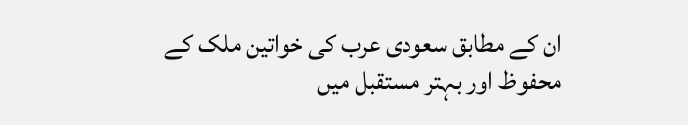ان کے مطابق سعودی عرب کی خواتین ملک کے محفوظ اور بہتر مستقبل میں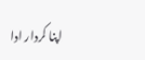اپنا کردار ادا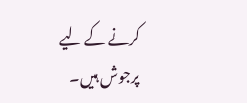کرنے کے لیے پرجوش ہیں۔